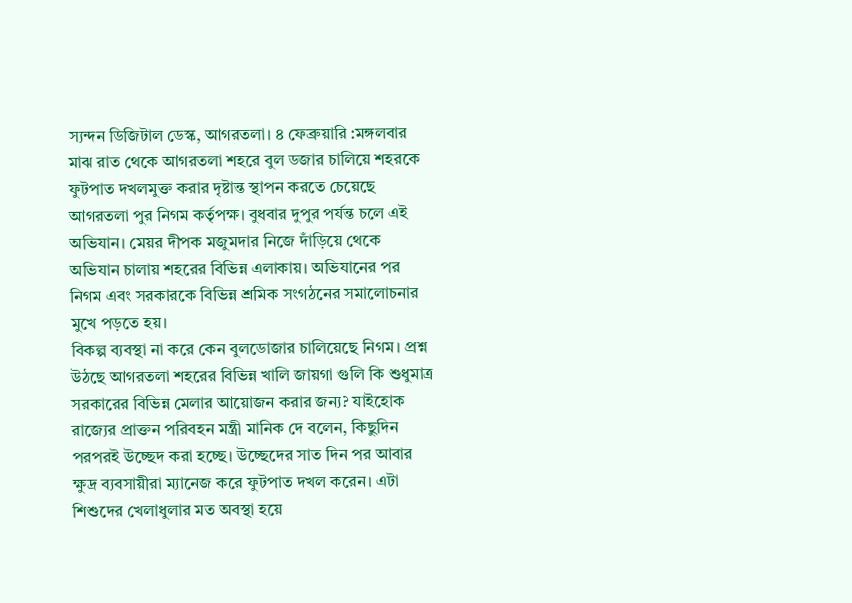স্যন্দন ডিজিটাল ডেস্ক, আগরতলা। ৪ ফেব্রুয়ারি :মঙ্গলবার মাঝ রাত থেকে আগরতলা শহরে বুল ডজার চালিয়ে শহরকে ফুটপাত দখলমুক্ত করার দৃষ্টান্ত স্থাপন করতে চেয়েছে আগরতলা পুর নিগম কর্তৃপক্ষ। বুধবার দুপুর পর্যন্ত চলে এই অভিযান। মেয়র দীপক মজুমদার নিজে দাঁড়িয়ে থেকে অভিযান চালায় শহরের বিভিন্ন এলাকায়। অভিযানের পর নিগম এবং সরকারকে বিভিন্ন শ্রমিক সংগঠনের সমালোচনার মুখে পড়তে হয়।
বিকল্প ব্যবস্থা না করে কেন বুলডোজার চালিয়েছে নিগম। প্রশ্ন উঠছে আগরতলা শহরের বিভিন্ন খালি জায়গা গুলি কি শুধুমাত্র সরকারের বিভিন্ন মেলার আয়োজন করার জন্য? যাইহোক রাজ্যের প্রাক্তন পরিবহন মন্ত্রী মানিক দে বলেন, কিছুদিন পরপরই উচ্ছেদ করা হচ্ছে। উচ্ছেদের সাত দিন পর আবার ক্ষুদ্র ব্যবসায়ীরা ম্যানেজ করে ফুটপাত দখল করেন। এটা শিশুদের খেলাধুলার মত অবস্থা হয়ে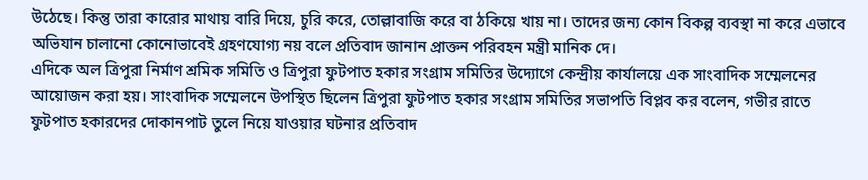উঠেছে। কিন্তু তারা কারোর মাথায় বারি দিয়ে, চুরি করে, তোল্লাবাজি করে বা ঠকিয়ে খায় না। তাদের জন্য কোন বিকল্প ব্যবস্থা না করে এভাবে অভিযান চালানো কোনোভাবেই গ্রহণযোগ্য নয় বলে প্রতিবাদ জানান প্রাক্তন পরিবহন মন্ত্রী মানিক দে।
এদিকে অল ত্রিপুরা নির্মাণ শ্রমিক সমিতি ও ত্রিপুরা ফুটপাত হকার সংগ্রাম সমিতির উদ্যোগে কেন্দ্রীয় কার্যালয়ে এক সাংবাদিক সম্মেলনের আয়োজন করা হয়। সাংবাদিক সম্মেলনে উপস্থিত ছিলেন ত্রিপুরা ফুটপাত হকার সংগ্রাম সমিতির সভাপতি বিপ্লব কর বলেন, গভীর রাতে ফুটপাত হকারদের দোকানপাট তুলে নিয়ে যাওয়ার ঘটনার প্রতিবাদ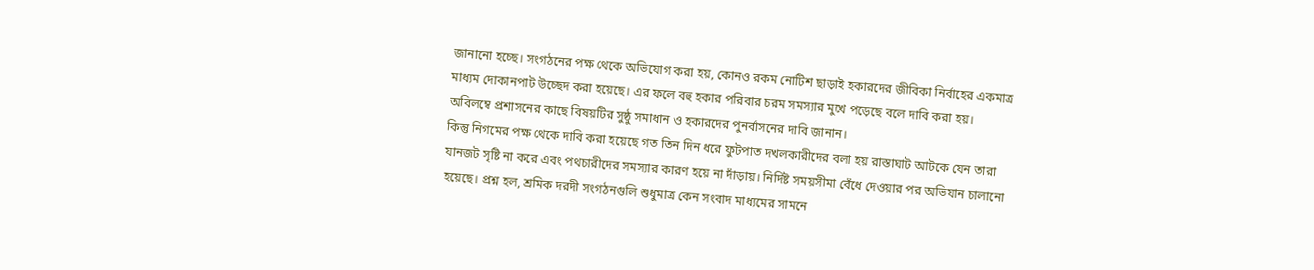জানানো হচ্ছে। সংগঠনের পক্ষ থেকে অভিযোগ করা হয়, কোনও রকম নোটিশ ছাড়াই হকারদের জীবিকা নির্বাহের একমাত্র মাধ্যম দোকানপাট উচ্ছেদ করা হয়েছে। এর ফলে বহু হকার পরিবার চরম সমস্যার মুখে পড়েছে বলে দাবি করা হয়। অবিলম্বে প্রশাসনের কাছে বিষয়টির সুষ্ঠু সমাধান ও হকারদের পুনর্বাসনের দাবি জানান।
কিন্তু নিগমের পক্ষ থেকে দাবি করা হয়েছে গত তিন দিন ধরে ফুটপাত দখলকারীদের বলা হয় রাস্তাঘাট আটকে যেন তারা যানজট সৃষ্টি না করে এবং পথচারীদের সমস্যার কারণ হয়ে না দাঁড়ায়। নির্দিষ্ট সময়সীমা বেঁধে দেওয়ার পর অভিযান চালানো হয়েছে। প্রশ্ন হল, শ্রমিক দরদী সংগঠনগুলি শুধুমাত্র কেন সংবাদ মাধ্যমের সামনে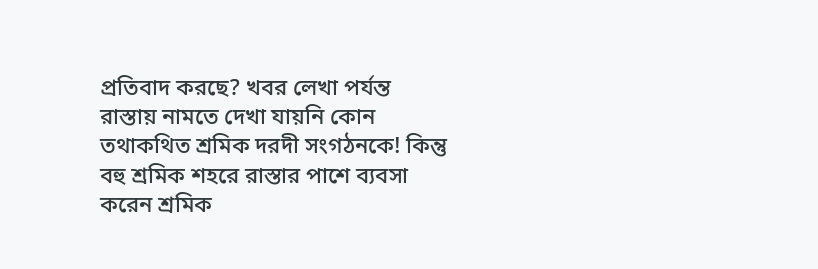প্রতিবাদ করছে? খবর লেখা পর্যন্ত রাস্তায় নামতে দেখা যায়নি কোন তথাকথিত শ্রমিক দরদী সংগঠনকে! কিন্তু বহু শ্রমিক শহরে রাস্তার পাশে ব্যবসা করেন শ্রমিক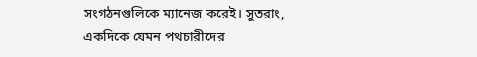সংগঠনগুলিকে ম্যানেজ করেই। সুতরাং, একদিকে যেমন পথচারীদের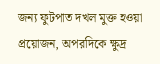জন্য ফুটপাত দখল মুক্ত হওয়া প্রয়োজন, অপরদিকে ক্ষুদ্র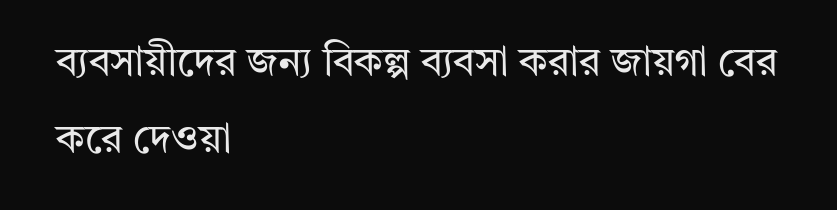ব্যবসায়ীদের জন্য বিকল্প ব্যবসা করার জায়গা বের করে দেওয়া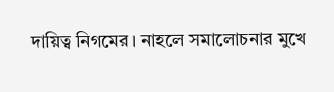দায়িত্ব নিগমের। নাহলে সমালোচনার মুখে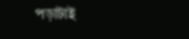পড়াটাই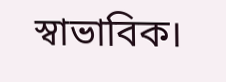স্বাভাবিক।